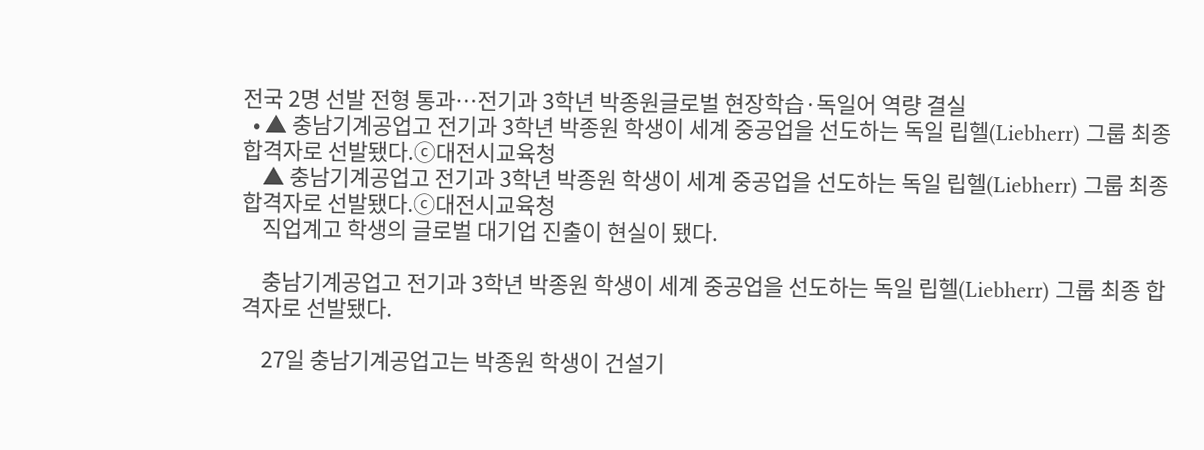전국 2명 선발 전형 통과…전기과 3학년 박종원글로벌 현장학습·독일어 역량 결실
  • ▲ 충남기계공업고 전기과 3학년 박종원 학생이 세계 중공업을 선도하는 독일 립헬(Liebherr) 그룹 최종 합격자로 선발됐다.ⓒ대전시교육청
    ▲ 충남기계공업고 전기과 3학년 박종원 학생이 세계 중공업을 선도하는 독일 립헬(Liebherr) 그룹 최종 합격자로 선발됐다.ⓒ대전시교육청
    직업계고 학생의 글로벌 대기업 진출이 현실이 됐다.

    충남기계공업고 전기과 3학년 박종원 학생이 세계 중공업을 선도하는 독일 립헬(Liebherr) 그룹 최종 합격자로 선발됐다.

    27일 충남기계공업고는 박종원 학생이 건설기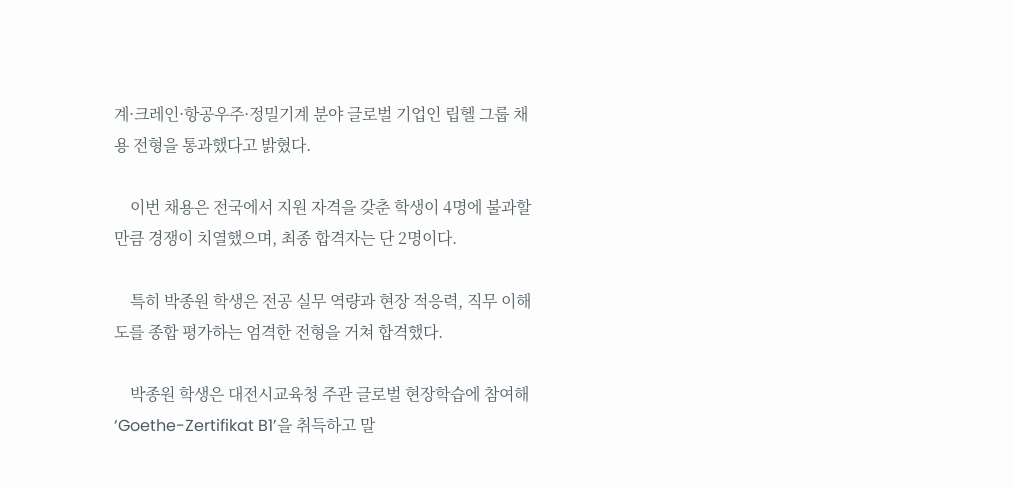계·크레인·항공우주·정밀기계 분야 글로벌 기업인 립헬 그룹 채용 전형을 통과했다고 밝혔다.

    이번 채용은 전국에서 지원 자격을 갖춘 학생이 4명에 불과할 만큼 경쟁이 치열했으며, 최종 합격자는 단 2명이다.

    특히 박종원 학생은 전공 실무 역량과 현장 적응력, 직무 이해도를 종합 평가하는 엄격한 전형을 거쳐 합격했다.

    박종원 학생은 대전시교육청 주관 글로벌 현장학습에 참여해 ‘Goethe-Zertifikat B1’을 취득하고 말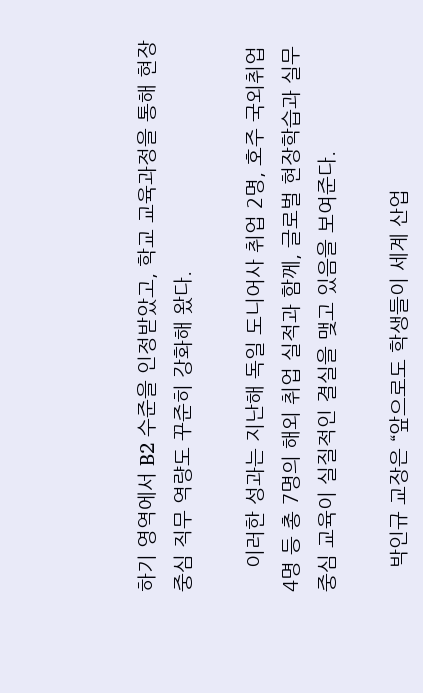하기 영역에서 B2 수준을 인정받았고, 학교 교육과정을 통해 현장 중심 직무 역량도 꾸준히 강화해 왔다.

    이러한 성과는 지난해 독일 도니어사 취업 2명, 호주 국외취업 4명 등 총 7명의 해외 취업 실적과 함께, 글로벌 현장학습과 실무 중심 교육이 실질적인 결실을 맺고 있음을 보여준다.

    박인규 교장은 “앞으로도 학생들이 세계 산업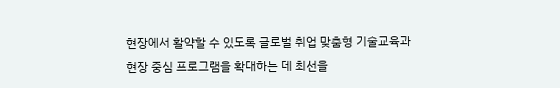현장에서 활약할 수 있도록 글로벌 취업 맞춤형 기술교육과 현장 중심 프로그램을 확대하는 데 최선을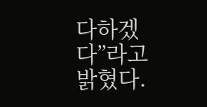다하겠다”라고 밝혔다.